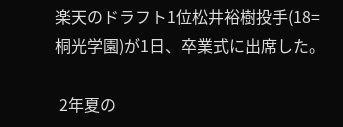楽天のドラフト1位松井裕樹投手(18=桐光学園)が1日、卒業式に出席した。

 2年夏の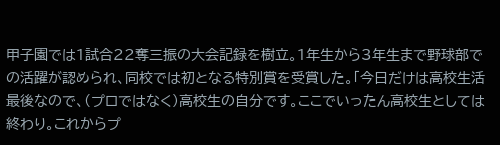甲子園では1試合22奪三振の大会記録を樹立。1年生から3年生まで野球部での活躍が認められ、同校では初となる特別賞を受賞した。「今日だけは高校生活最後なので、(プロではなく)高校生の自分です。ここでいったん高校生としては終わり。これからプ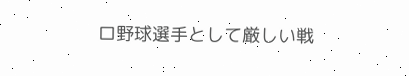ロ野球選手として厳しい戦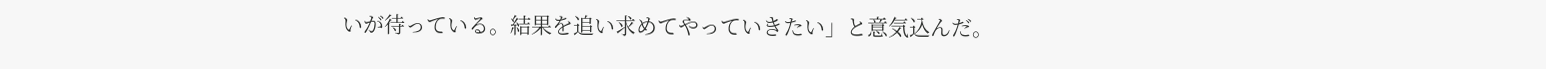いが待っている。結果を追い求めてやっていきたい」と意気込んだ。